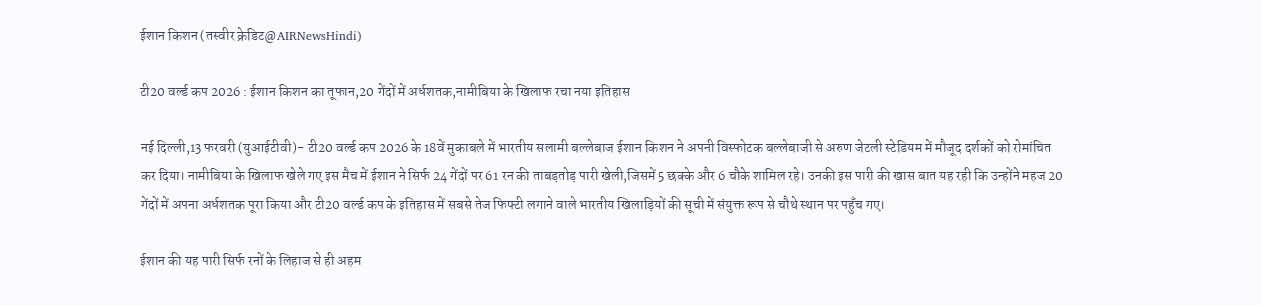ईशान किशन (तस्वीर क्रेडिट@AIRNewsHindi)

टी20 वर्ल्ड कप 2026 : ईशान किशन का तूफान,20 गेंदों में अर्धशतक,नामीबिया के खिलाफ रचा नया इतिहास

नई दिल्ली,13 फरवरी (युआईटीवी)- टी20 वर्ल्ड कप 2026 के 18वें मुकाबले में भारतीय सलामी बल्लेबाज ईशान किशन ने अपनी विस्फोटक बल्लेबाजी से अरुण जेटली स्टेडियम में मौजूद दर्शकों को रोमांचित कर दिया। नामीबिया के खिलाफ खेले गए इस मैच में ईशान ने सिर्फ 24 गेंदों पर 61 रन की ताबड़तोड़ पारी खेली,जिसमें 5 छक्के और 6 चौके शामिल रहे। उनकी इस पारी की खास बात यह रही कि उन्होंने महज 20 गेंदों में अपना अर्धशतक पूरा किया और टी20 वर्ल्ड कप के इतिहास में सबसे तेज फिफ्टी लगाने वाले भारतीय खिलाड़ियों की सूची में संयुक्त रूप से चौथे स्थान पर पहुँच गए।

ईशान की यह पारी सिर्फ रनों के लिहाज से ही अहम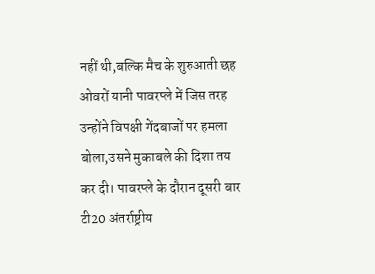नहीं थी,बल्कि मैच के शुरुआती छह ओवरों यानी पावरप्ले में जिस तरह उन्होंने विपक्षी गेंदबाजों पर हमला बोला,उसने मुकाबले की दिशा तय कर दी। पावरप्ले के दौरान दूसरी बार टी20 अंतर्राष्ट्रीय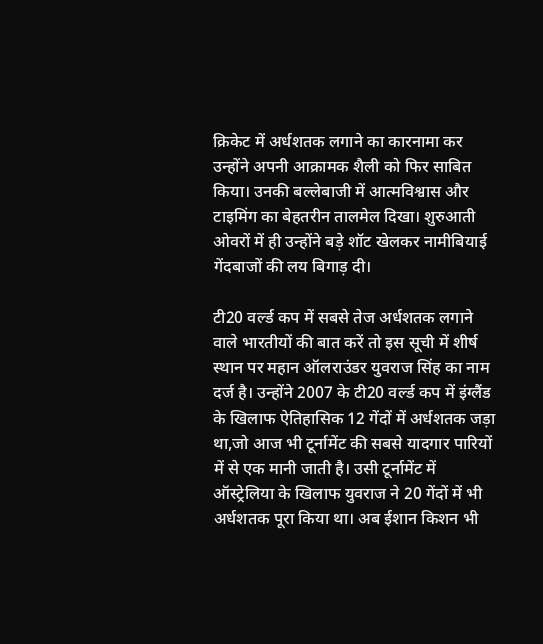क्रिकेट में अर्धशतक लगाने का कारनामा कर उन्होंने अपनी आक्रामक शैली को फिर साबित किया। उनकी बल्लेबाजी में आत्मविश्वास और टाइमिंग का बेहतरीन तालमेल दिखा। शुरुआती ओवरों में ही उन्होंने बड़े शॉट खेलकर नामीबियाई गेंदबाजों की लय बिगाड़ दी।

टी20 वर्ल्ड कप में सबसे तेज अर्धशतक लगाने वाले भारतीयों की बात करें तो इस सूची में शीर्ष स्थान पर महान ऑलराउंडर युवराज सिंह का नाम दर्ज है। उन्होंने 2007 के टी20 वर्ल्ड कप में इंग्लैंड के खिलाफ ऐतिहासिक 12 गेंदों में अर्धशतक जड़ा था,जो आज भी टूर्नामेंट की सबसे यादगार पारियों में से एक मानी जाती है। उसी टूर्नामेंट में ऑस्ट्रेलिया के खिलाफ युवराज ने 20 गेंदों में भी अर्धशतक पूरा किया था। अब ईशान किशन भी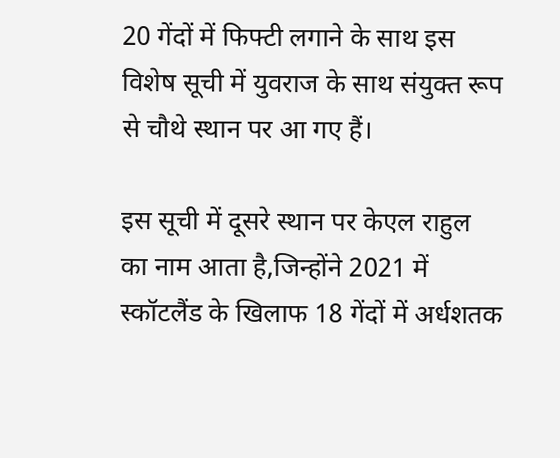20 गेंदों में फिफ्टी लगाने के साथ इस विशेष सूची में युवराज के साथ संयुक्त रूप से चौथे स्थान पर आ गए हैं।

इस सूची में दूसरे स्थान पर केएल राहुल का नाम आता है,जिन्होंने 2021 में स्कॉटलैंड के खिलाफ 18 गेंदों में अर्धशतक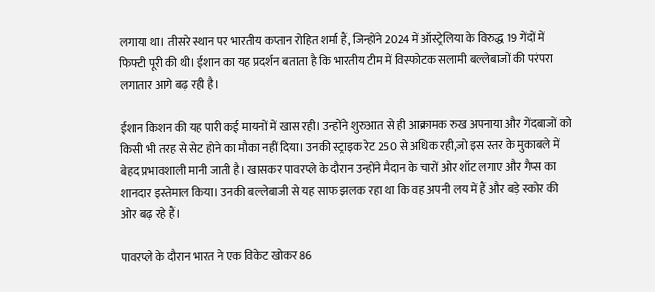लगाया था। तीसरे स्थान पर भारतीय कप्तान रोहित शर्मा हैं, जिन्होंने 2024 में ऑस्ट्रेलिया के विरुद्ध 19 गेंदों में फिफ्टी पूरी की थी। ईशान का यह प्रदर्शन बताता है कि भारतीय टीम में विस्फोटक सलामी बल्लेबाजों की परंपरा लगातार आगे बढ़ रही है।

ईशान किशन की यह पारी कई मायनों में खास रही। उन्होंने शुरुआत से ही आक्रामक रुख अपनाया और गेंदबाजों को किसी भी तरह से सेट होने का मौका नहीं दिया। उनकी स्ट्राइक रेट 250 से अधिक रही,जो इस स्तर के मुकाबले में बेहद प्रभावशाली मानी जाती है। खासकर पावरप्ले के दौरान उन्होंने मैदान के चारों ओर शॉट लगाए और गैप्स का शानदार इस्तेमाल किया। उनकी बल्लेबाजी से यह साफ झलक रहा था कि वह अपनी लय में हैं और बड़े स्कोर की ओर बढ़ रहे हैं।

पावरप्ले के दौरान भारत ने एक विकेट खोकर 86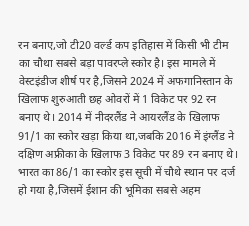रन बनाए,जो टी20 वर्ल्ड कप इतिहास में किसी भी टीम का चौथा सबसे बड़ा पावरप्ले स्कोर है। इस मामले में वेस्टइंडीज शीर्ष पर है,जिसने 2024 में अफगानिस्तान के खिलाफ शुरुआती छह ओवरों में 1 विकेट पर 92 रन बनाए थे। 2014 में नीदरलैंड ने आयरलैंड के खिलाफ 91/1 का स्कोर खड़ा किया था,जबकि 2016 में इंग्लैंड ने दक्षिण अफ्रीका के खिलाफ 3 विकेट पर 89 रन बनाए थे। भारत का 86/1 का स्कोर इस सूची में चौथे स्थान पर दर्ज हो गया है,जिसमें ईशान की भूमिका सबसे अहम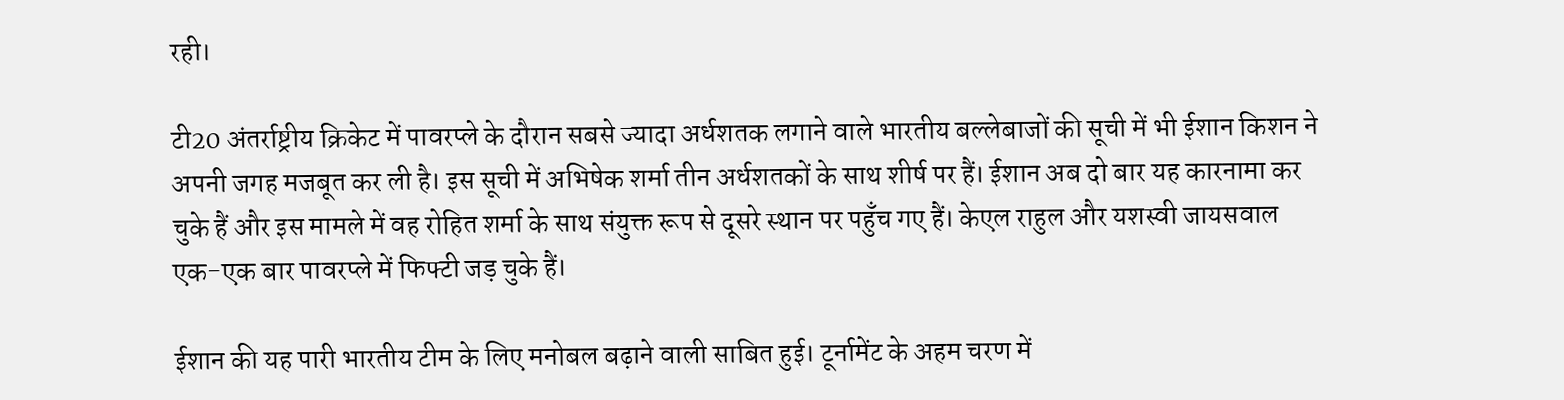रही।

टी20 अंतर्राष्ट्रीय क्रिकेट में पावरप्ले के दौरान सबसे ज्यादा अर्धशतक लगाने वाले भारतीय बल्लेबाजों की सूची में भी ईशान किशन ने अपनी जगह मजबूत कर ली है। इस सूची में अभिषेक शर्मा तीन अर्धशतकों के साथ शीर्ष पर हैं। ईशान अब दो बार यह कारनामा कर चुके हैं और इस मामले में वह रोहित शर्मा के साथ संयुक्त रूप से दूसरे स्थान पर पहुँच गए हैं। केएल राहुल और यशस्वी जायसवाल एक-एक बार पावरप्ले में फिफ्टी जड़ चुके हैं।

ईशान की यह पारी भारतीय टीम के लिए मनोबल बढ़ाने वाली साबित हुई। टूर्नामेंट के अहम चरण में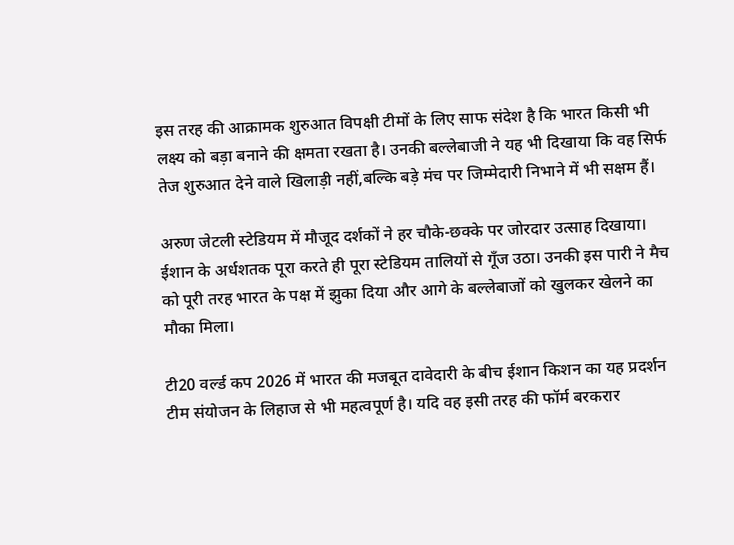इस तरह की आक्रामक शुरुआत विपक्षी टीमों के लिए साफ संदेश है कि भारत किसी भी लक्ष्य को बड़ा बनाने की क्षमता रखता है। उनकी बल्लेबाजी ने यह भी दिखाया कि वह सिर्फ तेज शुरुआत देने वाले खिलाड़ी नहीं,बल्कि बड़े मंच पर जिम्मेदारी निभाने में भी सक्षम हैं।

अरुण जेटली स्टेडियम में मौजूद दर्शकों ने हर चौके-छक्के पर जोरदार उत्साह दिखाया। ईशान के अर्धशतक पूरा करते ही पूरा स्टेडियम तालियों से गूँज उठा। उनकी इस पारी ने मैच को पूरी तरह भारत के पक्ष में झुका दिया और आगे के बल्लेबाजों को खुलकर खेलने का मौका मिला।

टी20 वर्ल्ड कप 2026 में भारत की मजबूत दावेदारी के बीच ईशान किशन का यह प्रदर्शन टीम संयोजन के लिहाज से भी महत्वपूर्ण है। यदि वह इसी तरह की फॉर्म बरकरार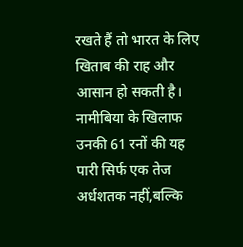रखते हैं तो भारत के लिए खिताब की राह और आसान हो सकती है। नामीबिया के खिलाफ उनकी 61 रनों की यह पारी सिर्फ एक तेज अर्धशतक नहीं,बल्कि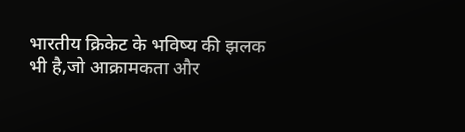भारतीय क्रिकेट के भविष्य की झलक भी है,जो आक्रामकता और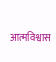आत्मविश्वास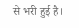से भरी हुई है।